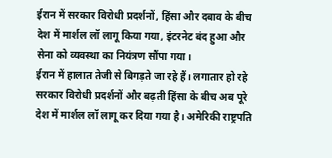ईरान में सरकार विरोधी प्रदर्शनों, हिंसा और दबाव के बीच देश में मार्शल लॉ लागू किया गया, इंटरनेट बंद हुआ और सेना को व्यवस्था का नियंत्रण सौंपा गया।
ईरान में हालात तेजी से बिगड़ते जा रहे हैं। लगातार हो रहे सरकार विरोधी प्रदर्शनों और बढ़ती हिंसा के बीच अब पूरे देश में मार्शल लॉ लागू कर दिया गया है। अमेरिकी राष्ट्रपति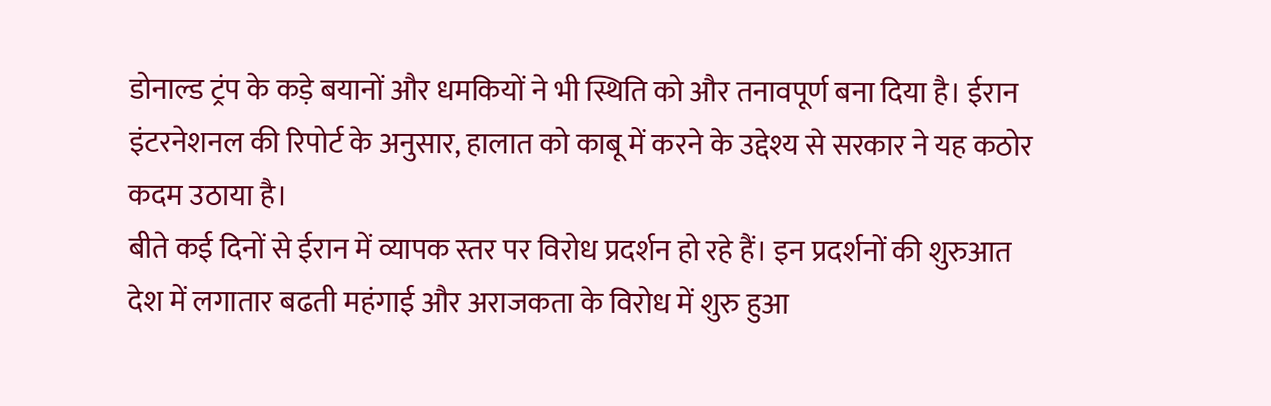डोनाल्ड ट्रंप के कड़े बयानों और धमकियों ने भी स्थिति को और तनावपूर्ण बना दिया है। ईरान इंटरनेशनल की रिपोर्ट के अनुसार, हालात को काबू में करने के उद्देश्य से सरकार ने यह कठोर कदम उठाया है।
बीते कई दिनों से ईरान में व्यापक स्तर पर विरोध प्रदर्शन हो रहे हैं। इन प्रदर्शनों की शुरुआत देश में लगातार बढती महंगाई और अराजकता के विरोध में शुरु हुआ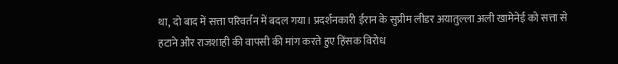था, दो बाद में सत्ता परिवर्तन में बदल गया। प्रदर्शनकारी ईरान के सुप्रीम लीडर अयातुल्ला अली खामेनेई को सत्ता से हटाने और राजशाही की वापसी की मांग करते हुए हिंसक विरोध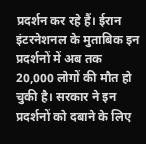प्रदर्शन कर रहे हैं। ईरान इंटरनेशनल के मुताबिक इन प्रदर्शनों में अब तक 20,000 लोगों की मौत हो चुकी है। सरकार ने इन प्रदर्शनों को दबाने के लिए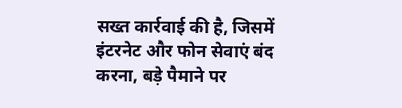सख्त कार्रवाई की है, जिसमें इंटरनेट और फोन सेवाएं बंद करना, बड़े पैमाने पर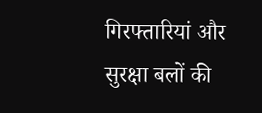गिरफ्तारियां और सुरक्षा बलों की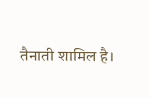तैनाती शामिल है।